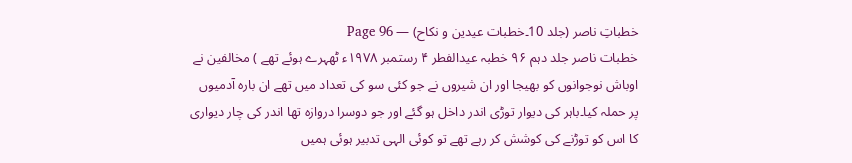خطباتِ ناصر (جلد 10۔خطبات عیدین و نکاح) — Page 96
خطبات ناصر جلد دہم ۹۶ خطبہ عیدالفطر ۴ رستمبر ۱۹۷۸ء ٹھہرے ہوئے تھے ) مخالفین نے اوباش نوجوانوں کو بھیجا اور ان شیروں نے جو کئی سو کی تعداد میں تھے ان بارہ آدمیوں پر حملہ کیا۔باہر کی دیوار توڑی اندر داخل ہو گئے اور جو دوسرا دروازہ تھا اندر کی چار دیواری کا اس کو توڑنے کی کوشش کر رہے تھے تو کوئی الہی تدبیر ہوئی ہمیں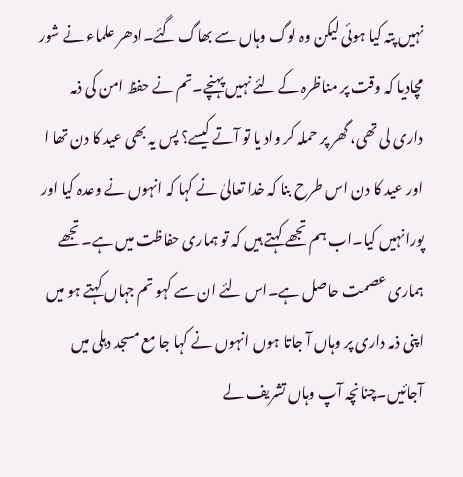نہیں پتہ کیا ہوئی لیکن وہ لوگ وہاں سے بھاگ گئے۔ادھر علماء نے شور مچادیا کہ وقت پر مناظرہ کے لئے نہیں پہنچے۔تم نے حفظ امن کی ذمہ داری لی تھی، گھر پر حملہ کر واد یا تو آتے کیسے؟ پس یہ بھی عید کا دن تھا ا اور عید کا دن اس طرح بنا کہ خدا تعالیٰ نے کہا کہ انہوں نے وعدہ کیا اور پورانہیں کیا۔اب ہم تجھے کہتے ہیں کہ تو ہماری حفاظت میں ہے۔تجھے ہماری عصمت حاصل ہے۔اس لئے ان سے کہو تم جہاں کہتے ہو میں اپنی ذمہ داری پر وہاں آ جاتا ہوں انہوں نے کہا جا مع مسجد دہلی میں آجائیں۔چنانچہ آپ وہاں تشریف لے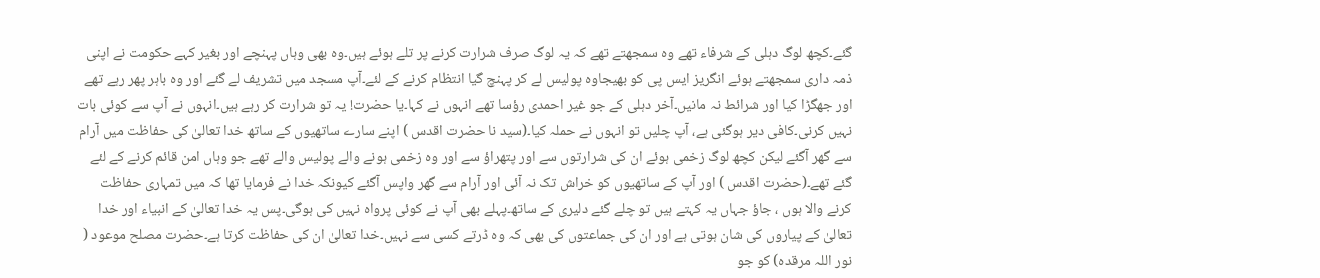گئے۔کچھ لوگ دہلی کے شرفاء تھے وہ سمجھتے تھے کہ یہ لوگ صرف شرارت کرنے پر تلے ہوئے ہیں۔وہ بھی وہاں پہنچے اور بغیر کہے حکومت نے اپنی ذمہ داری سمجھتے ہوئے انگریز ایس پی کو بھیجاوہ پولیس لے کر پہنچ گیا انتظام کرنے کے لئے۔آپ مسجد میں تشریف لے گئے اور وہ باہر پھر رہے تھے اور جھگڑا کیا اور شرائط نہ مانیں۔آخر دہلی کے جو غیر احمدی رؤسا تھے انہوں نے کہا۔یا حضرت! یہ تو شرارت کر رہے ہیں۔انہوں نے آپ سے کوئی بات نہیں کرنی۔کافی دیر ہوگئی ہے، آپ چلیں تو انہوں نے حملہ کیا۔(سید نا حضرت اقدس ) اپنے سارے ساتھیوں کے ساتھ خدا تعالیٰ کی حفاظت میں آرام سے گھر آگئے لیکن کچھ لوگ زخمی ہوئے ان کی شرارتوں سے اور پتھراؤ سے اور وہ زخمی ہونے والے پولیس والے تھے جو وہاں امن قائم کرنے کے لئے گئے تھے۔(حضرت اقدس ) اور آپ کے ساتھیوں کو خراش تک نہ آئی اور آرام سے گھر واپس آگئے کیونکہ خدا نے فرمایا تھا کہ میں تمہاری حفاظت کرنے والا ہوں ، جاؤ جہاں یہ کہتے ہیں تو چلے گئے دلیری کے ساتھ۔پہلے بھی آپ نے کوئی پرواہ نہیں کی ہوگی۔پس یہ خدا تعالیٰ کے انبیاء اور خدا تعالیٰ کے پیاروں کی شان ہوتی ہے اور ان کی جماعتوں کی بھی کہ وہ ڈرتے کسی سے نہیں۔خدا تعالیٰ ان کی حفاظت کرتا ہے۔حضرت مصلح موعود ( نور اللہ مرقدہ) کو جو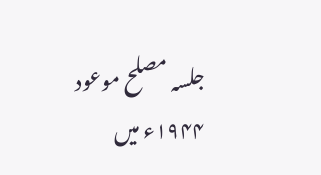جلسہ مصلح موعود ۱۹۴۴ء میں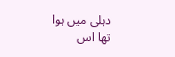دہلی میں ہوا تھا اس